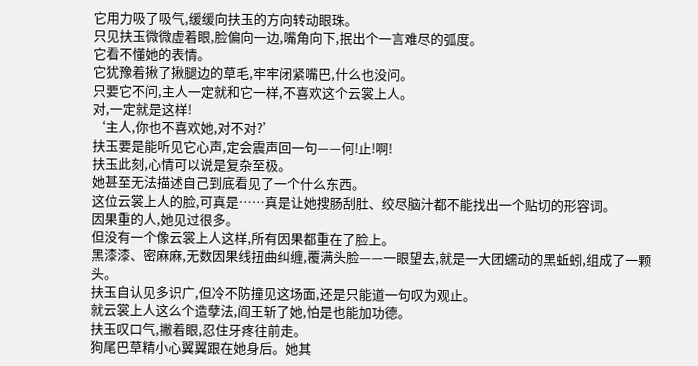它用力吸了吸气,缓缓向扶玉的方向转动眼珠。
只见扶玉微微虚着眼,脸偏向一边,嘴角向下,抿出个一言难尽的弧度。
它看不懂她的表情。
它犹豫着揪了揪腿边的草毛,牢牢闭紧嘴巴,什么也没问。
只要它不问,主人一定就和它一样,不喜欢这个云裳上人。
对,一定就是这样!
‘主人,你也不喜欢她,对不对?’
扶玉要是能听见它心声,定会震声回一句——何!止!啊!
扶玉此刻,心情可以说是复杂至极。
她甚至无法描述自己到底看见了一个什么东西。
这位云裳上人的脸,可真是……真是让她搜肠刮肚、绞尽脑汁都不能找出一个贴切的形容词。
因果重的人,她见过很多。
但没有一个像云裳上人这样,所有因果都重在了脸上。
黑漆漆、密麻麻,无数因果线扭曲纠缠,覆满头脸——一眼望去,就是一大团蠕动的黑蚯蚓,组成了一颗头。
扶玉自认见多识广,但冷不防撞见这场面,还是只能道一句叹为观止。
就云裳上人这么个造孽法,阎王斩了她,怕是也能加功德。
扶玉叹口气,撇着眼,忍住牙疼往前走。
狗尾巴草精小心翼翼跟在她身后。她其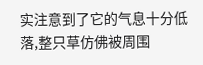实注意到了它的气息十分低落,整只草仿佛被周围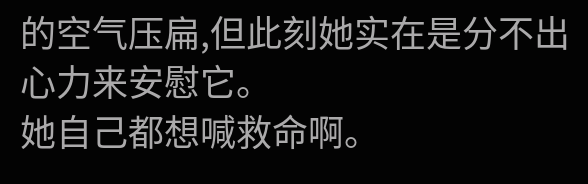的空气压扁,但此刻她实在是分不出心力来安慰它。
她自己都想喊救命啊。